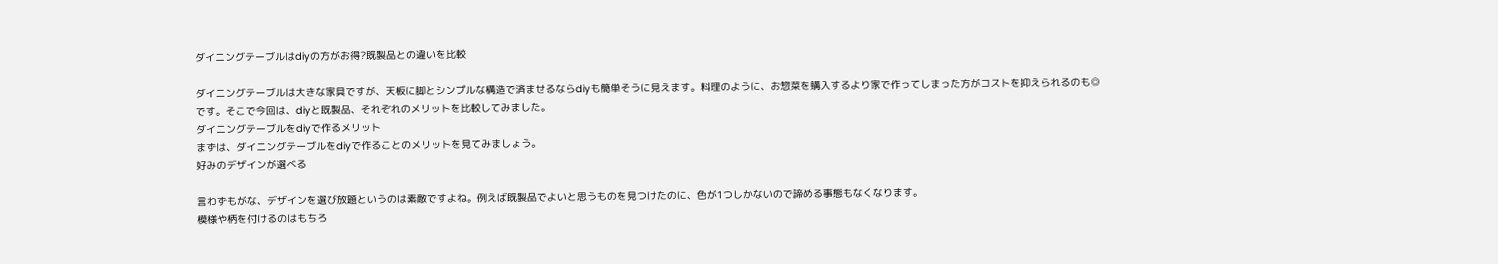ダイニングテーブルはdiyの方がお得?既製品との違いを比較

ダイニングテーブルは大きな家具ですが、天板に脚とシンプルな構造で済ませるならdiyも簡単そうに見えます。料理のように、お惣菜を購入するより家で作ってしまった方がコストを抑えられるのも◎です。そこで今回は、diyと既製品、それぞれのメリットを比較してみました。
ダイニングテーブルをdiyで作るメリット
まずは、ダイニングテーブルをdiyで作ることのメリットを見てみましょう。
好みのデザインが選べる

言わずもがな、デザインを選び放題というのは素敵ですよね。例えば既製品でよいと思うものを見つけたのに、色が1つしかないので諦める事態もなくなります。
模様や柄を付けるのはもちろ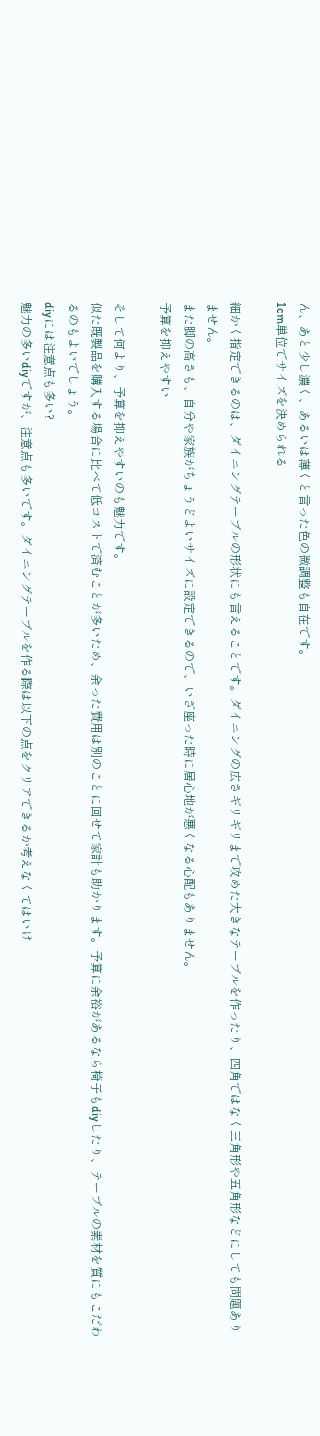ん、あと少し濃く、あるいは薄くと言った色の微調整も自在です。
1cm単位でサイズを決められる

細かく指定できるのは、ダイニングテーブルの形状にも言えることです。ダイニングの広さギリギリまで攻めた大きなテーブルを作ったり、四角ではなく三角形や五角形などにしても問題ありません。
また脚の高さも、自分や家族がちょうどよいサイズに設定できるので、いざ座った時に居心地が悪くなる心配もありません。
予算を抑えやすい

そして何より、予算を抑えやすいのも魅力です。
似た既製品を購入する場合に比べて低コストで済むことが多いため、余った費用は別のことに回せて家計も助かります。予算に余裕があるなら椅子もdiyしたり、テーブルの素材を質にもこだわるのもよいでしょう。
diyには注意点も多い?
魅力の多いdiyですが、注意点も多いです。ダイニングテーブルを作る際は以下の点をクリアできるか考えなくてはいけ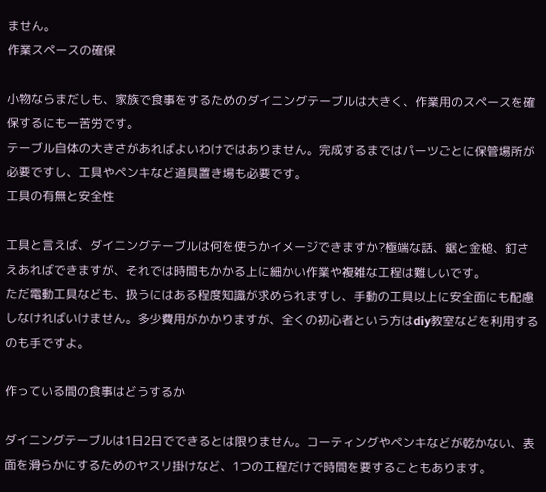ません。
作業スペースの確保

小物ならまだしも、家族で食事をするためのダイニングテーブルは大きく、作業用のスペースを確保するにも一苦労です。
テーブル自体の大きさがあればよいわけではありません。完成するまではパーツごとに保管場所が必要ですし、工具やペンキなど道具置き場も必要です。
工具の有無と安全性

工具と言えば、ダイニングテーブルは何を使うかイメージできますか?極端な話、鋸と金槌、釘さえあればできますが、それでは時間もかかる上に細かい作業や複雑な工程は難しいです。
ただ電動工具なども、扱うにはある程度知識が求められますし、手動の工具以上に安全面にも配慮しなければいけません。多少費用がかかりますが、全くの初心者という方はdiy教室などを利用するのも手ですよ。

作っている間の食事はどうするか

ダイニングテーブルは1日2日でできるとは限りません。コーティングやペンキなどが乾かない、表面を滑らかにするためのヤスリ掛けなど、1つの工程だけで時間を要することもあります。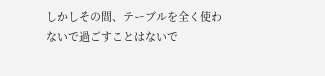しかしその間、テーブルを全く使わないで過ごすことはないで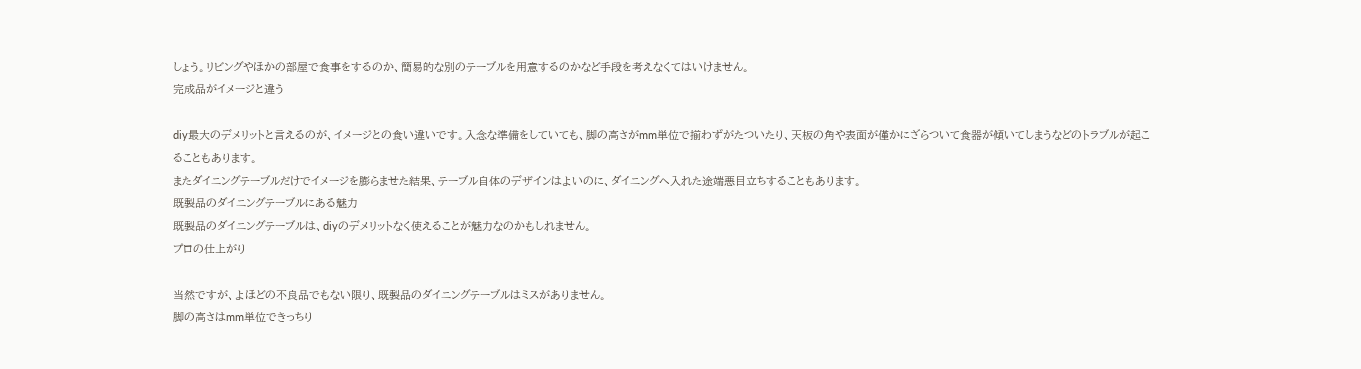しょう。リビングやほかの部屋で食事をするのか、簡易的な別のテーブルを用意するのかなど手段を考えなくてはいけません。
完成品がイメージと違う

diy最大のデメリットと言えるのが、イメージとの食い違いです。入念な準備をしていても、脚の高さがmm単位で揃わずがたついたり、天板の角や表面が僅かにざらついて食器が傾いてしまうなどのトラブルが起こることもあります。
またダイニングテーブルだけでイメージを膨らませた結果、テーブル自体のデザインはよいのに、ダイニングへ入れた途端悪目立ちすることもあります。
既製品のダイニングテーブルにある魅力
既製品のダイニングテーブルは、diyのデメリットなく使えることが魅力なのかもしれません。
プロの仕上がり

当然ですが、よほどの不良品でもない限り、既製品のダイニングテーブルはミスがありません。
脚の高さはmm単位できっちり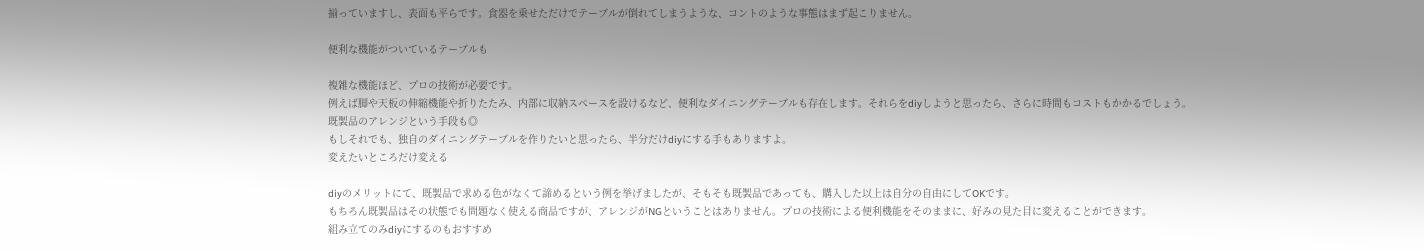揃っていますし、表面も平らです。食器を乗せただけでテーブルが倒れてしまうような、コントのような事態はまず起こりません。

便利な機能がついているテーブルも

複雑な機能ほど、プロの技術が必要です。
例えば脚や天板の伸縮機能や折りたたみ、内部に収納スペースを設けるなど、便利なダイニングテーブルも存在します。それらをdiyしようと思ったら、さらに時間もコストもかかるでしょう。
既製品のアレンジという手段も◎
もしそれでも、独自のダイニングテーブルを作りたいと思ったら、半分だけdiyにする手もありますよ。
変えたいところだけ変える

diyのメリットにて、既製品で求める色がなくて諦めるという例を挙げましたが、そもそも既製品であっても、購入した以上は自分の自由にしてOKです。
もちろん既製品はその状態でも問題なく使える商品ですが、アレンジがNGということはありません。プロの技術による便利機能をそのままに、好みの見た目に変えることができます。
組み立てのみdiyにするのもおすすめ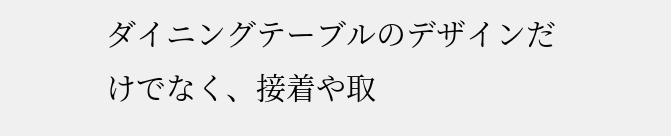ダイニングテーブルのデザインだけでなく、接着や取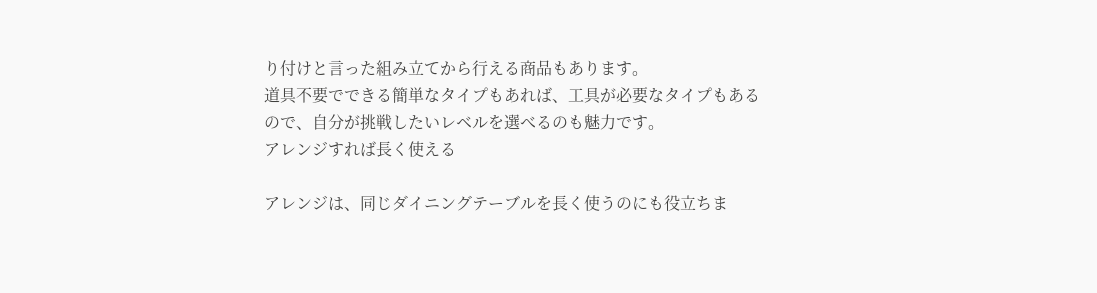り付けと言った組み立てから行える商品もあります。
道具不要でできる簡単なタイプもあれば、工具が必要なタイプもあるので、自分が挑戦したいレベルを選べるのも魅力です。
アレンジすれば長く使える

アレンジは、同じダイニングテーブルを長く使うのにも役立ちま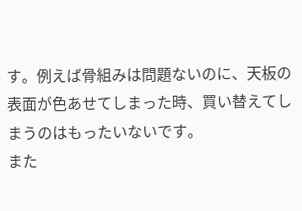す。例えば骨組みは問題ないのに、天板の表面が色あせてしまった時、買い替えてしまうのはもったいないです。
また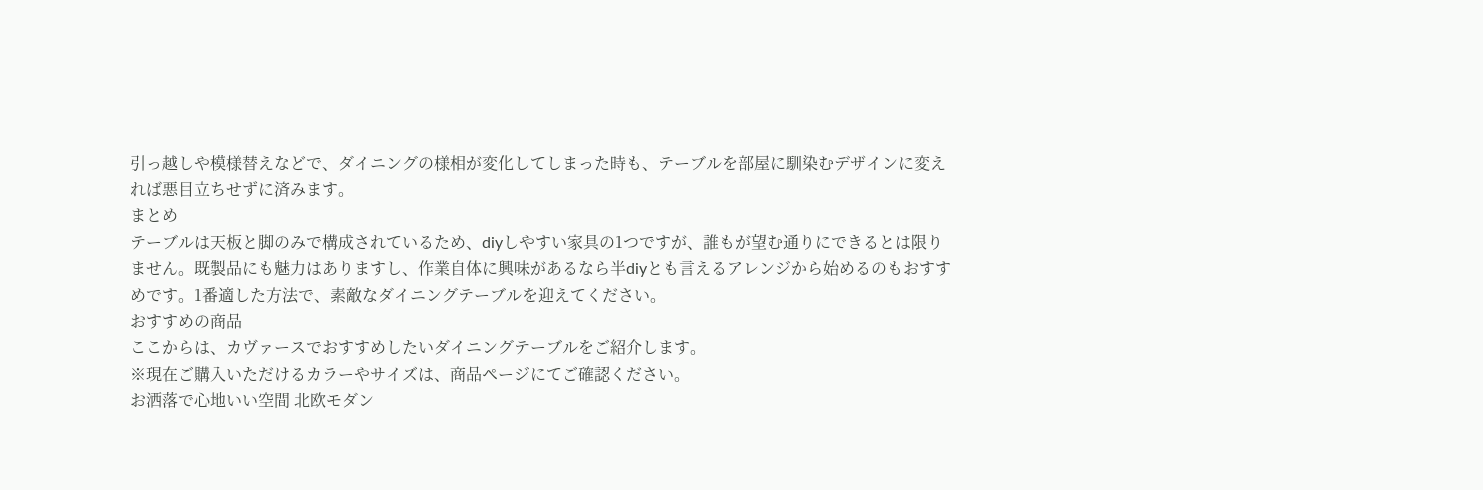引っ越しや模様替えなどで、ダイニングの様相が変化してしまった時も、テーブルを部屋に馴染むデザインに変えれば悪目立ちせずに済みます。
まとめ
テーブルは天板と脚のみで構成されているため、diyしやすい家具の1つですが、誰もが望む通りにできるとは限りません。既製品にも魅力はありますし、作業自体に興味があるなら半diyとも言えるアレンジから始めるのもおすすめです。1番適した方法で、素敵なダイニングテーブルを迎えてください。
おすすめの商品
ここからは、カヴァースでおすすめしたいダイニングテーブルをご紹介します。
※現在ご購入いただけるカラーやサイズは、商品ページにてご確認ください。
お洒落で心地いい空間 北欧モダン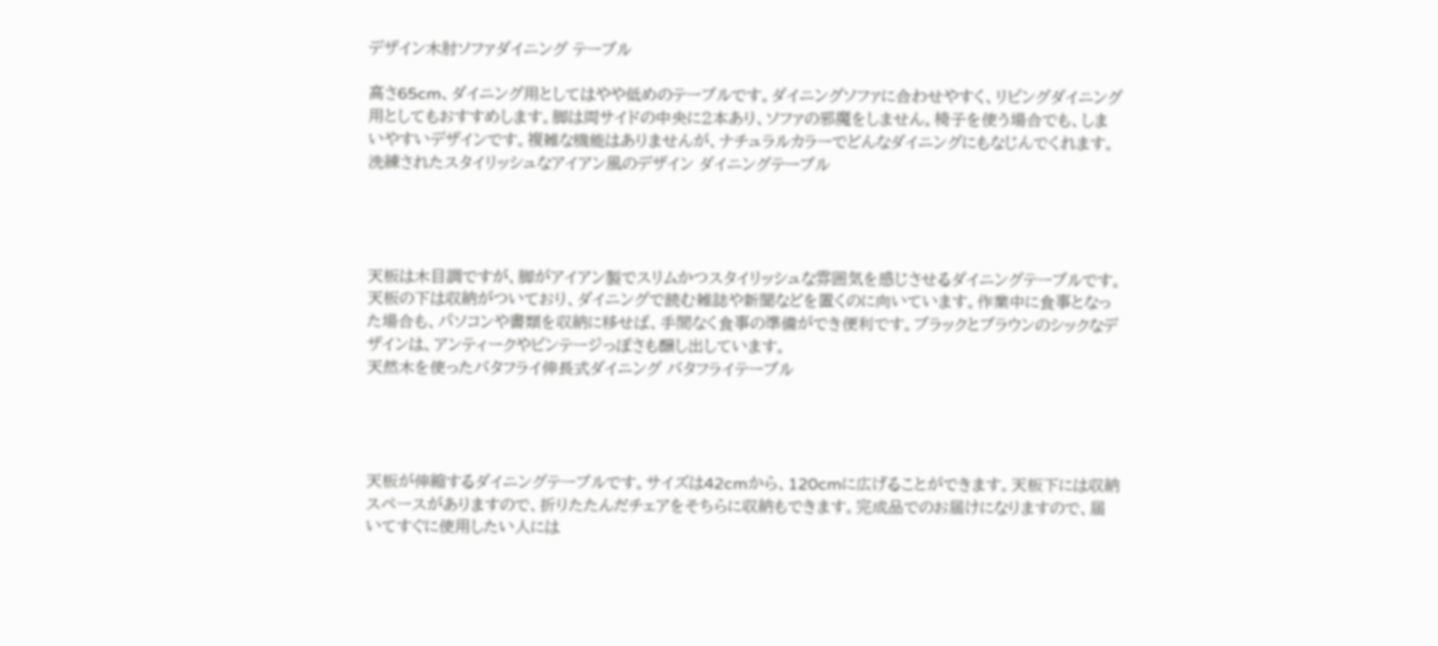デザイン木肘ソファダイニング テーブル

高さ65cm、ダイニング用としてはやや低めのテーブルです。ダイニングソファに合わせやすく、リビングダイニング用としてもおすすめします。脚は両サイドの中央に2本あり、ソファの邪魔をしません。椅子を使う場合でも、しまいやすいデザインです。複雑な機能はありませんが、ナチュラルカラーでどんなダイニングにもなじんでくれます。
洗練されたスタイリッシュなアイアン風のデザイン ダイニングテーブル




天板は木目調ですが、脚がアイアン製でスリムかつスタイリッシュな雰囲気を感じさせるダイニングテーブルです。天板の下は収納がついており、ダイニングで読む雑誌や新聞などを置くのに向いています。作業中に食事となった場合も、パソコンや書類を収納に移せば、手間なく食事の準備ができ便利です。ブラックとブラウンのシックなデザインは、アンティークやビンテージっぽさも醸し出しています。
天然木を使ったバタフライ伸長式ダイニング バタフライテーブル




天板が伸縮するダイニングテーブルです。サイズは42cmから、120cmに広げることができます。天板下には収納スペースがありますので、折りたたんだチェアをそちらに収納もできます。完成品でのお届けになりますので、届いてすぐに使用したい人には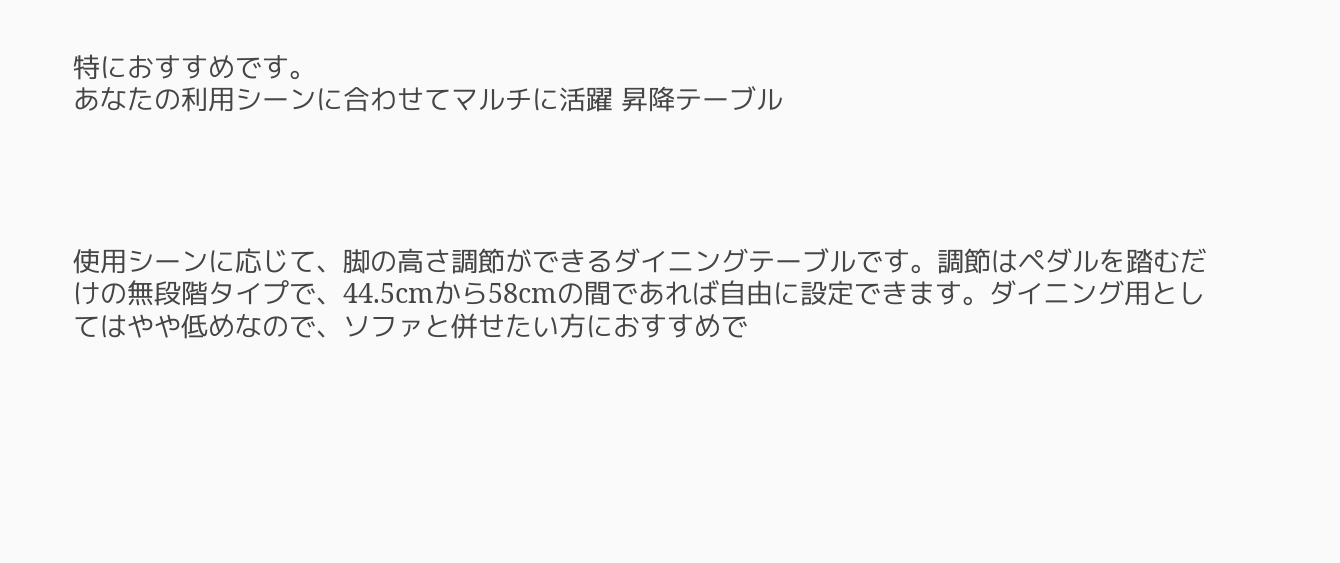特におすすめです。
あなたの利用シーンに合わせてマルチに活躍 昇降テーブル




使用シーンに応じて、脚の高さ調節ができるダイニングテーブルです。調節はペダルを踏むだけの無段階タイプで、44.5cmから58cmの間であれば自由に設定できます。ダイニング用としてはやや低めなので、ソファと併せたい方におすすめで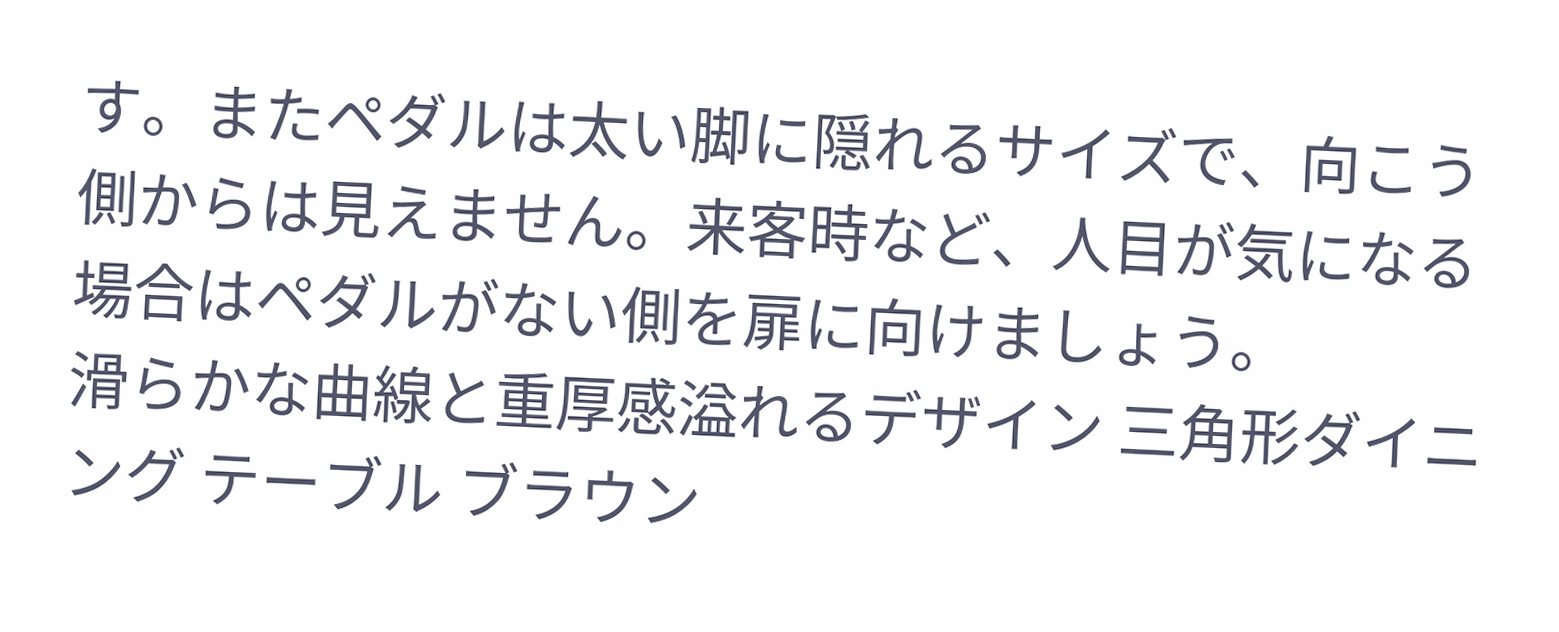す。またペダルは太い脚に隠れるサイズで、向こう側からは見えません。来客時など、人目が気になる場合はペダルがない側を扉に向けましょう。
滑らかな曲線と重厚感溢れるデザイン 三角形ダイニング テーブル ブラウン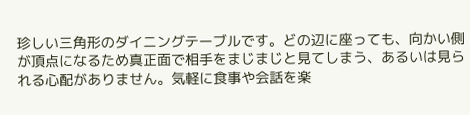珍しい三角形のダイニングテーブルです。どの辺に座っても、向かい側が頂点になるため真正面で相手をまじまじと見てしまう、あるいは見られる心配がありません。気軽に食事や会話を楽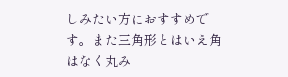しみたい方におすすめです。また三角形とはいえ角はなく丸み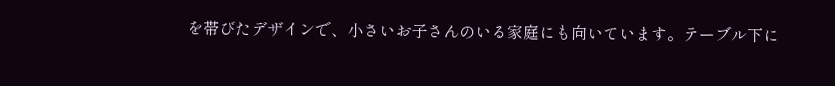を帯びたデザインで、小さいお子さんのいる家庭にも向いています。テーブル下に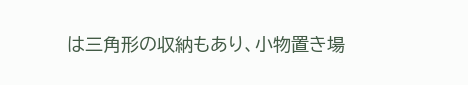は三角形の収納もあり、小物置き場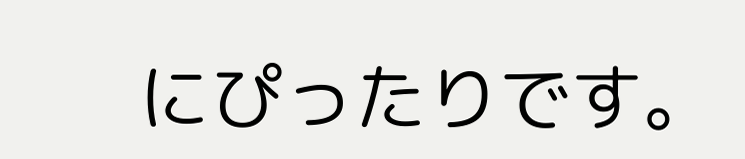にぴったりです。